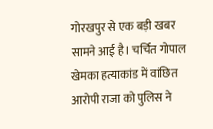गोरखपुर से एक बड़ी खबर सामने आई है। चर्चित गोपाल खेमका हत्याकांड में वांछित आरोपी राजा को पुलिस ने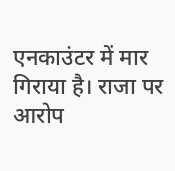एनकाउंटर में मार गिराया है। राजा पर आरोप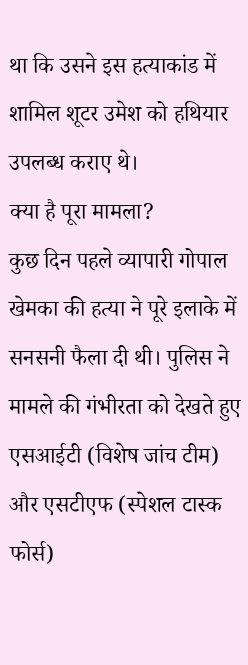था कि उसने इस हत्याकांड में शामिल शूटर उमेश को हथियार उपलब्ध कराए थे।
क्या है पूरा मामला?
कुछ दिन पहले व्यापारी गोपाल खेमका की हत्या ने पूरे इलाके में सनसनी फैला दी थी। पुलिस ने मामले की गंभीरता को देखते हुए एसआईटी (विशेष जांच टीम) और एसटीएफ (स्पेशल टास्क फोर्स)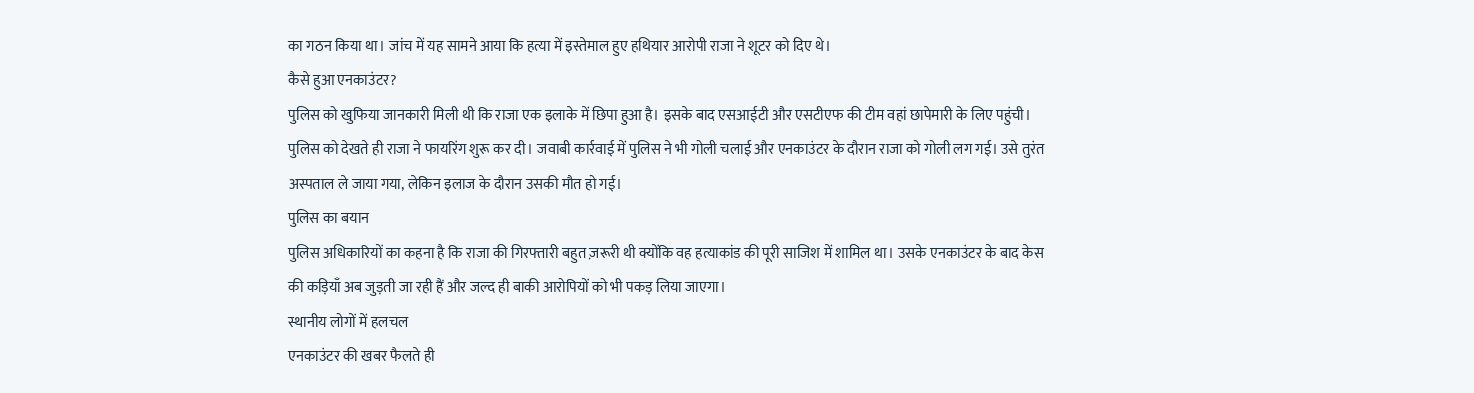का गठन किया था। जांच में यह सामने आया कि हत्या में इस्तेमाल हुए हथियार आरोपी राजा ने शूटर को दिए थे।
कैसे हुआ एनकाउंटर?
पुलिस को खुफिया जानकारी मिली थी कि राजा एक इलाके में छिपा हुआ है। इसके बाद एसआईटी और एसटीएफ की टीम वहां छापेमारी के लिए पहुंची। पुलिस को देखते ही राजा ने फायरिंग शुरू कर दी। जवाबी कार्रवाई में पुलिस ने भी गोली चलाई और एनकाउंटर के दौरान राजा को गोली लग गई। उसे तुरंत अस्पताल ले जाया गया, लेकिन इलाज के दौरान उसकी मौत हो गई।
पुलिस का बयान
पुलिस अधिकारियों का कहना है कि राजा की गिरफ्तारी बहुत ज़रूरी थी क्योंकि वह हत्याकांड की पूरी साजिश में शामिल था। उसके एनकाउंटर के बाद केस की कड़ियाँ अब जुड़ती जा रही हैं और जल्द ही बाकी आरोपियों को भी पकड़ लिया जाएगा।
स्थानीय लोगों में हलचल
एनकाउंटर की खबर फैलते ही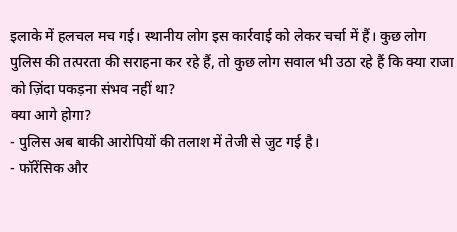इलाके में हलचल मच गई। स्थानीय लोग इस कार्रवाई को लेकर चर्चा में हैं। कुछ लोग पुलिस की तत्परता की सराहना कर रहे हैं, तो कुछ लोग सवाल भी उठा रहे हैं कि क्या राजा को ज़िंदा पकड़ना संभव नहीं था?
क्या आगे होगा?
- पुलिस अब बाकी आरोपियों की तलाश में तेजी से जुट गई है।
- फॉरेंसिक और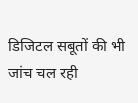डिजिटल सबूतों की भी जांच चल रही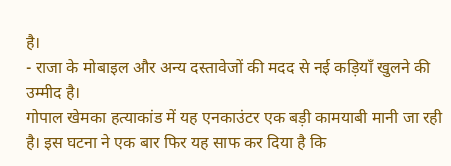है।
- राजा के मोबाइल और अन्य दस्तावेजों की मदद से नई कड़ियाँ खुलने की उम्मीद है।
गोपाल खेमका हत्याकांड में यह एनकाउंटर एक बड़ी कामयाबी मानी जा रही है। इस घटना ने एक बार फिर यह साफ कर दिया है कि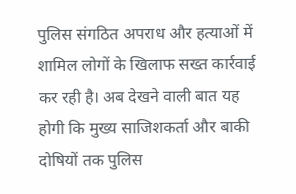पुलिस संगठित अपराध और हत्याओं में शामिल लोगों के खिलाफ सख्त कार्रवाई कर रही है। अब देखने वाली बात यह होगी कि मुख्य साजिशकर्ता और बाकी दोषियों तक पुलिस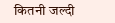कितनी जल्दी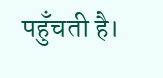पहुँचती है।